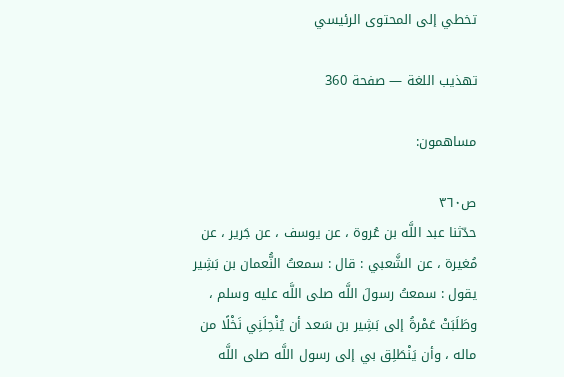تخطي إلى المحتوى الرئيسي

تهذيب اللغة — صفحة 360

مساهمون:

ص٣٦٠
حدّثنا عبد اللَّه بن عُروة ، عن يوسف ، عن جَرير ، عن مُغيرة ، عن الشَّعبي : قال : سمعتُ النُّعمان بن بَشِير يقول : سمعتُ رسولَ اللَّه صلى اللَّه عليه وسلم ، وطَلَبَتْ عَمْرةُ إلى بَشِير بن سَعد أن يُنْحِلَنِي نَخْلًا من ماله ، وأن يَنْطَلِق بي إلى رسول اللَّه صلى اللَّه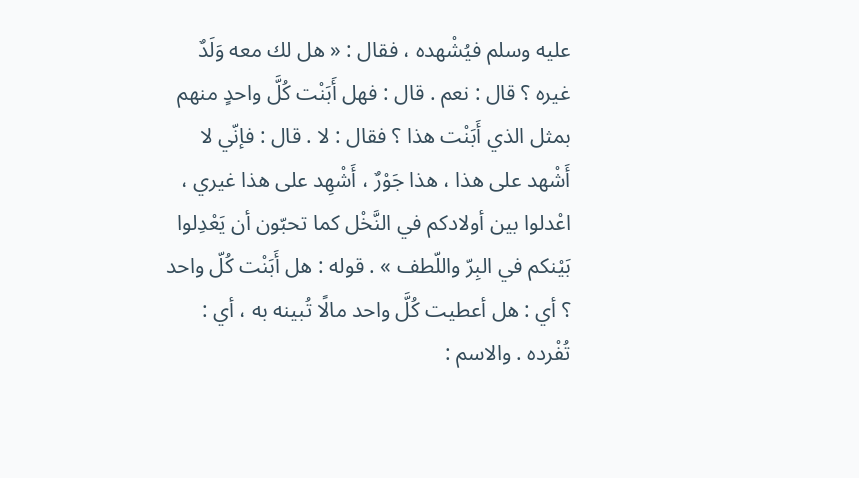عليه وسلم فيُشْهده ، فقال : « هل لك معه وَلَدٌ غيره ؟ قال : نعم . قال : فهل أَبَنْت كُلَّ واحدٍ منهم بمثل الذي أَبَنْت هذا ؟ فقال : لا . قال : فإنّي لا أَشْهد على هذا ، هذا جَوْرٌ ، أَشْهِد على هذا غيري ، اعْدلوا بين أولادكم في النَّخْل كما تحبّون أن يَعْدِلوا بَيْنكم في البِرّ واللّطف » . قوله : هل أَبَنْت كُلّ واحد ؟ أي : هل أعطيت كُلَّ واحد مالًا تُبينه به ، أي : تُفْرده . والاسم :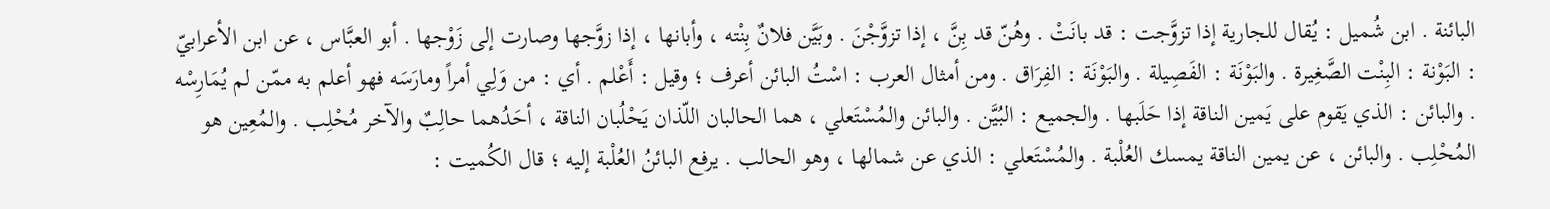البائنة . ابن شُميل : يُقال للجارية إذا تزوَّجت : قد بانَتْ . وهُنّ قد بِنَّ ، إذا تزوَّجْنَ . وبَيَّن فلانٌ بِنْته ، وأبانها ، إذا زوَّجها وصارت إلى زَوْجها . أبو العبَّاس ، عن ابن الأعرابيّ : البَوْنة : البِنْت الصَّغِيرة . والبَوْنَة : الفَصِيلة . والبَوْنَة : الفِرَاق . ومن أمثال العرب : اسْتُ البائن أعرف ؛ وقيل : أَعْلم . أي : من وَلِي أمراً ومارَسَه فهو أعلم به ممّن لم يُمَارِسْه . والبائن : الذي يَقوم على يَمين الناقة إذا حَلَبها . والجميع : البُيَّن . والبائن والمُسْتَعلي ، هما الحالبان اللّذان يَحْلُبان الناقة ، أحَدُهما حالِبٌ والآخر مُحْلِب . والمُعِين هو المُحْلِب . والبائن ، عن يمين الناقة يمسك العُلْبة . والمُسْتَعلي : الذي عن شمالها ، وهو الحالب . يرفع البائنُ العُلْبة إليه ؛ قال الكُميت :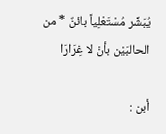يُبَشِّر مُسْتَعْلِياً بائنٌ * من الحالبَيْن بأنْ لا غِرَارَا

أبن :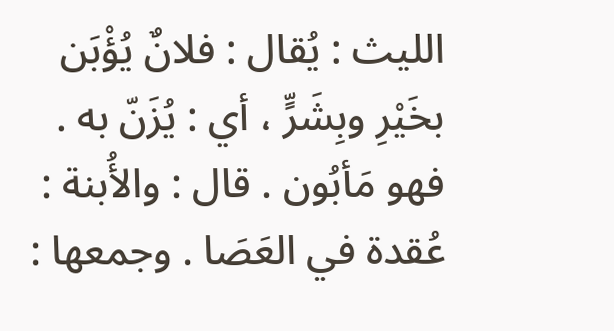الليث : يُقال : فلانٌ يُؤْبَن بخَيْرِ وبِشَرٍّ ، أي : يُزَنّ به . فهو مَأبُون . قال : والأُبنة : عُقدة في العَصَا . وجمعها :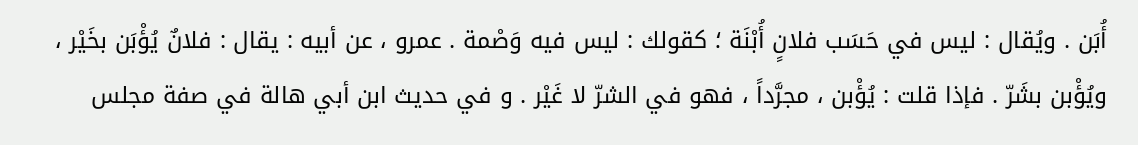أُبَن . ويُقال : ليس في حَسَب فلانٍ أُبْنَة ؛ كقولك : ليس فيه وَصْمة . عمرو ، عن أبيه : يقال : فلانٌ يُؤْبَن بخَيْر ، ويُؤْبن بشَرّ . فإذا قلت : يُؤْبن ، مجرَّداً ، فهو في الشرّ لا غَيْر . و في حديث ابن أبي هالة في صفة مجلس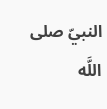النبيّ صلى اللَّه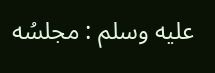عليه وسلم : مجلسُه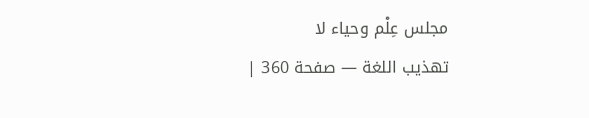مجلس عِلْم وحياء لا
تهذيب اللغة — صفحة 360 |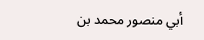أبي منصور محمد بن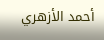أحمد الأزهري